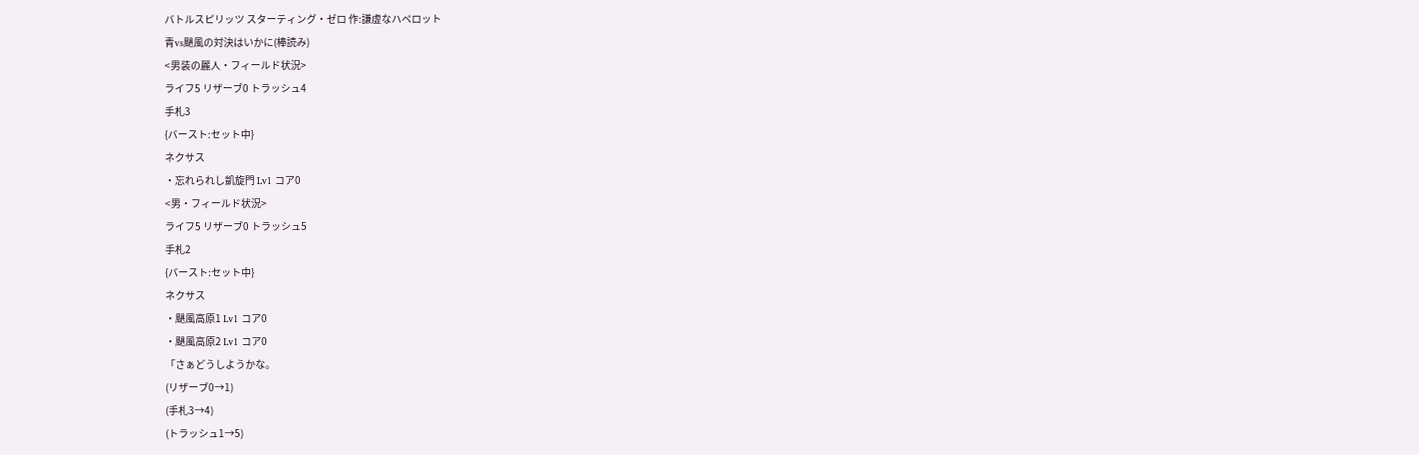バトルスピリッツ スターティング・ゼロ 作:謙虚なハペロット
青vs颶風の対決はいかに(棒読み)
<男装の麗人・フィールド状況>
ライフ5 リザーブ0 トラッシュ4
手札3
{バースト:セット中}
ネクサス
・忘れられし凱旋門 Lv1 コア0
<男・フィールド状況>
ライフ5 リザーブ0 トラッシュ5
手札2
{バースト:セット中}
ネクサス
・颶風高原1 Lv1 コア0
・颶風高原2 Lv1 コア0
「さぁどうしようかな。
(リザーブ0→1)
(手札3→4)
(トラッシュ1→5)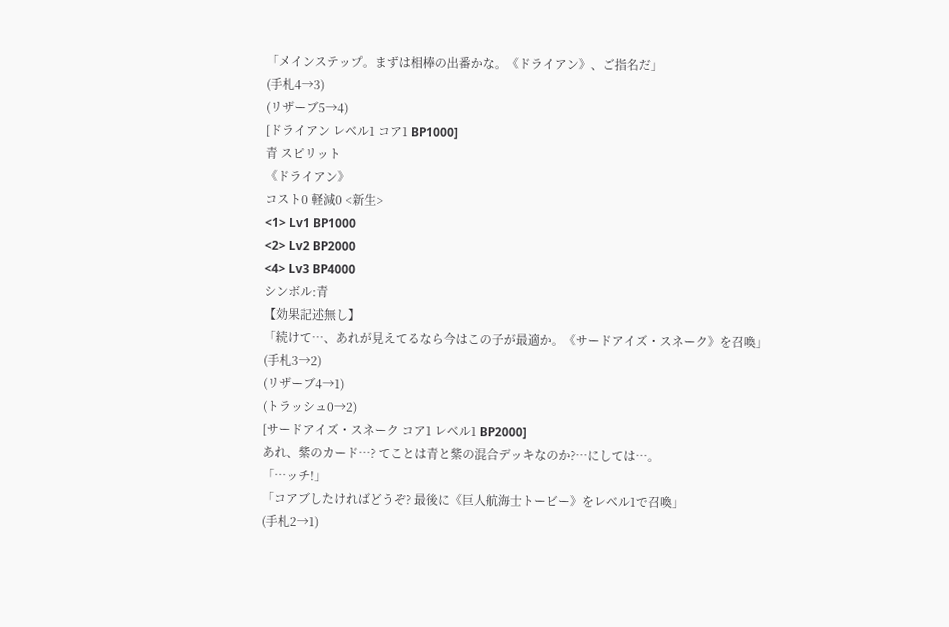「メインステップ。まずは相棒の出番かな。《ドライアン》、ご指名だ」
(手札4→3)
(リザーブ5→4)
[ドライアン レベル1 コア1 BP1000]
青 スピリット
《ドライアン》
コスト0 軽減0 <新生>
<1> Lv1 BP1000
<2> Lv2 BP2000
<4> Lv3 BP4000
シンボル:青
【効果記述無し】
「続けて…、あれが見えてるなら今はこの子が最適か。《サードアイズ・スネーク》を召喚」
(手札3→2)
(リザーブ4→1)
(トラッシュ0→2)
[サードアイズ・スネーク コア1 レベル1 BP2000]
あれ、紫のカード…? てことは青と紫の混合デッキなのか?…にしては…。
「…ッチ!」
「コアブしたければどうぞ? 最後に《巨人航海士トービー》をレベル1で召喚」
(手札2→1)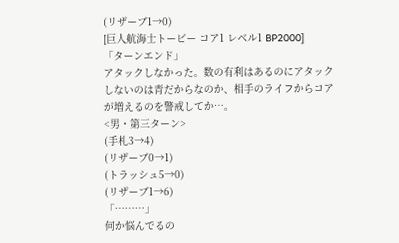(リザーブ1→0)
[巨人航海士トービー コア1 レベル1 BP2000]
「ターンエンド」
アタックしなかった。数の有利はあるのにアタックしないのは青だからなのか、相手のライフからコアが増えるのを警戒してか…。
<男・第三ターン>
(手札3→4)
(リザーブ0→1)
(トラッシュ5→0)
(リザーブ1→6)
「………」
何か悩んでるの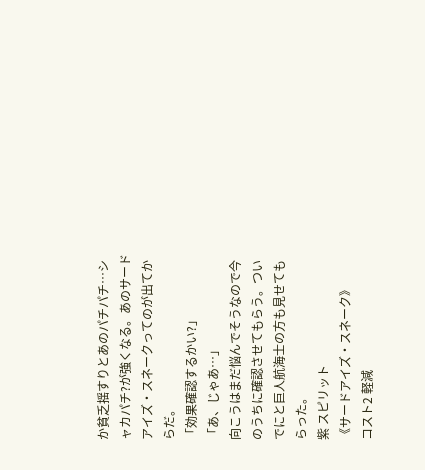か貧乏揺すりとあのパチパチ…シャカパチ?が強くなる。あのサードアイズ・スネークってのが出てからだ。
「効果確認するかい?」
「あ、じゃあ…」
向こうはまだ悩んでそうなので今のうちに確認させてもらう。ついでにと巨人航海士の方も見せてもらった。
紫 スピリット
《サードアイズ・スネーク》
コスト2 軽減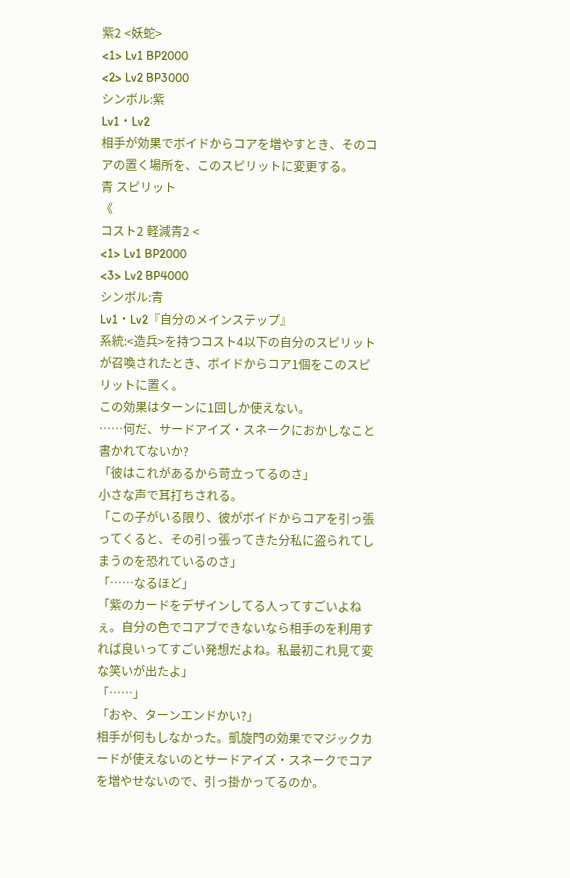紫2 <妖蛇>
<1> Lv1 BP2000
<2> Lv2 BP3000
シンボル:紫
Lv1・Lv2
相手が効果でボイドからコアを増やすとき、そのコアの置く場所を、このスピリットに変更する。
青 スピリット
《
コスト2 軽減青2 <
<1> Lv1 BP2000
<3> Lv2 BP4000
シンボル:青
Lv1・Lv2『自分のメインステップ』
系統:<造兵>を持つコスト4以下の自分のスピリットが召喚されたとき、ボイドからコア1個をこのスピリットに置く。
この効果はターンに1回しか使えない。
……何だ、サードアイズ・スネークにおかしなこと書かれてないか?
「彼はこれがあるから苛立ってるのさ」
小さな声で耳打ちされる。
「この子がいる限り、彼がボイドからコアを引っ張ってくると、その引っ張ってきた分私に盗られてしまうのを恐れているのさ」
「……なるほど」
「紫のカードをデザインしてる人ってすごいよねぇ。自分の色でコアブできないなら相手のを利用すれば良いってすごい発想だよね。私最初これ見て変な笑いが出たよ」
「……」
「おや、ターンエンドかい?」
相手が何もしなかった。凱旋門の効果でマジックカードが使えないのとサードアイズ・スネークでコアを増やせないので、引っ掛かってるのか。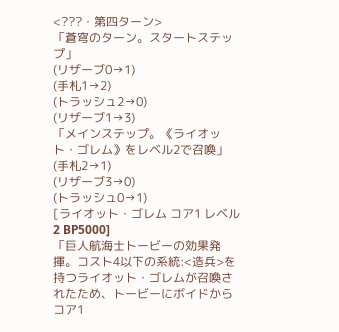<???・第四ターン>
「蒼穹のターン。スタートステップ」
(リザーブ0→1)
(手札1→2)
(トラッシュ2→0)
(リザーブ1→3)
「メインステップ。《ライオット・ゴレム》をレベル2で召喚」
(手札2→1)
(リザーブ3→0)
(トラッシュ0→1)
[ライオット・ゴレム コア1 レベル2 BP5000]
「巨人航海士トービーの効果発揮。コスト4以下の系統:<造兵>を持つライオット・ゴレムが召喚されたため、トービーにボイドからコア1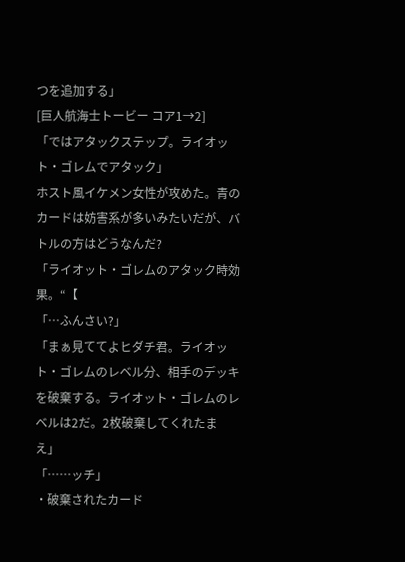つを追加する」
[巨人航海士トービー コア1→2]
「ではアタックステップ。ライオット・ゴレムでアタック」
ホスト風イケメン女性が攻めた。青のカードは妨害系が多いみたいだが、バトルの方はどうなんだ?
「ライオット・ゴレムのアタック時効果。“【
「…ふんさい?」
「まぁ見ててよヒダチ君。ライオット・ゴレムのレベル分、相手のデッキを破棄する。ライオット・ゴレムのレベルは2だ。2枚破棄してくれたまえ」
「……ッチ」
・破棄されたカード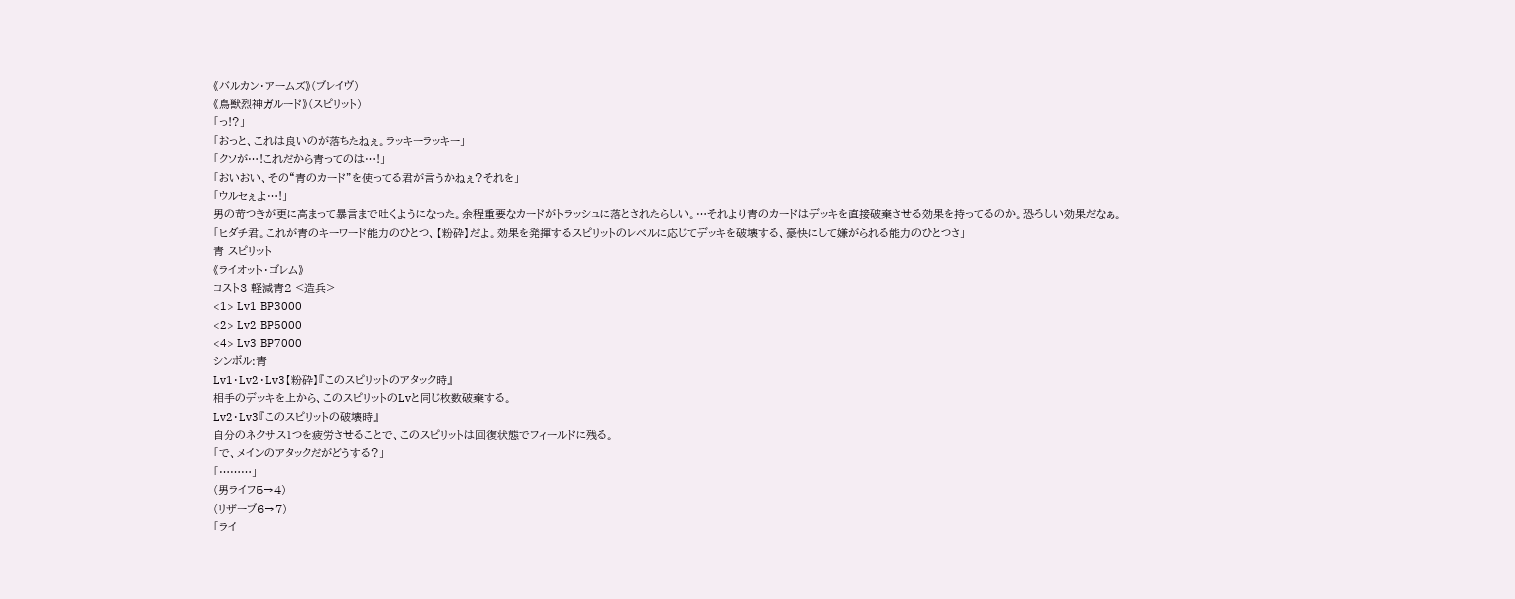《バルカン・アームズ》(ブレイヴ)
《鳥獣烈神ガルード》(スピリット)
「っ!?」
「おっと、これは良いのが落ちたねぇ。ラッキーラッキー」
「クソが…!これだから青ってのは…!」
「おいおい、その“青のカード”を使ってる君が言うかねぇ?それを」
「ウルセぇよ…!」
男の苛つきが更に高まって暴言まで吐くようになった。余程重要なカードがトラッシュに落とされたらしい。…それより青のカードはデッキを直接破棄させる効果を持ってるのか。恐ろしい効果だなぁ。
「ヒダチ君。これが青のキーワード能力のひとつ、【粉砕】だよ。効果を発揮するスピリットのレベルに応じてデッキを破壊する、豪快にして嫌がられる能力のひとつさ」
青 スピリット
《ライオット・ゴレム》
コスト3 軽減青2 <造兵>
<1> Lv1 BP3000
<2> Lv2 BP5000
<4> Lv3 BP7000
シンボル:青
Lv1・Lv2・Lv3【粉砕】『このスピリットのアタック時』
相手のデッキを上から、このスピリットのLvと同じ枚数破棄する。
Lv2・Lv3『このスピリットの破壊時』
自分のネクサス1つを疲労させることで、このスピリットは回復状態でフィールドに残る。
「で、メインのアタックだがどうする?」
「………」
(男ライフ5→4)
(リザーブ6→7)
「ライ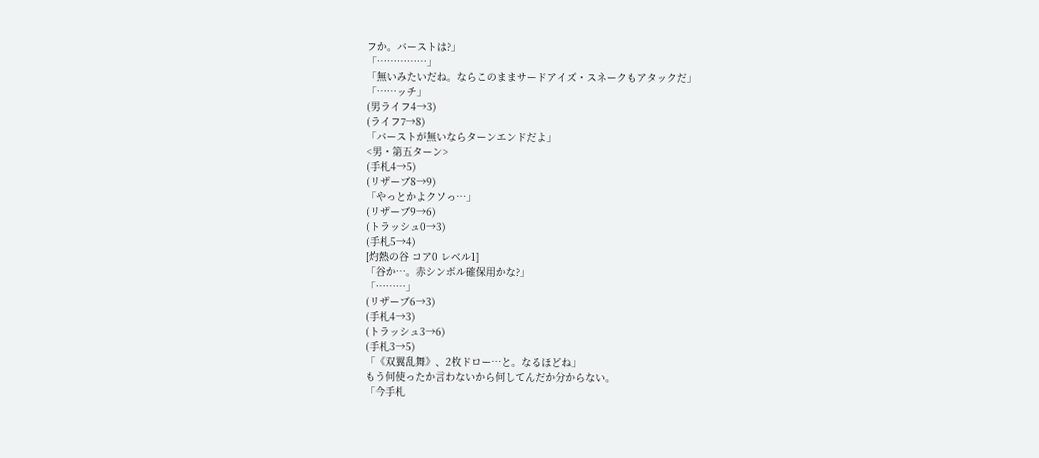フか。バーストは?」
「……………」
「無いみたいだね。ならこのままサードアイズ・スネークもアタックだ」
「……ッチ」
(男ライフ4→3)
(ライフ7→8)
「バーストが無いならターンエンドだよ」
<男・第五ターン>
(手札4→5)
(リザーブ8→9)
「やっとかよクソっ…」
(リザーブ9→6)
(トラッシュ0→3)
(手札5→4)
[灼熱の谷 コア0 レベル1]
「谷か…。赤シンボル確保用かな?」
「………」
(リザーブ6→3)
(手札4→3)
(トラッシュ3→6)
(手札3→5)
「《双翼乱舞》、2枚ドロー…と。なるほどね」
もう何使ったか言わないから何してんだか分からない。
「今手札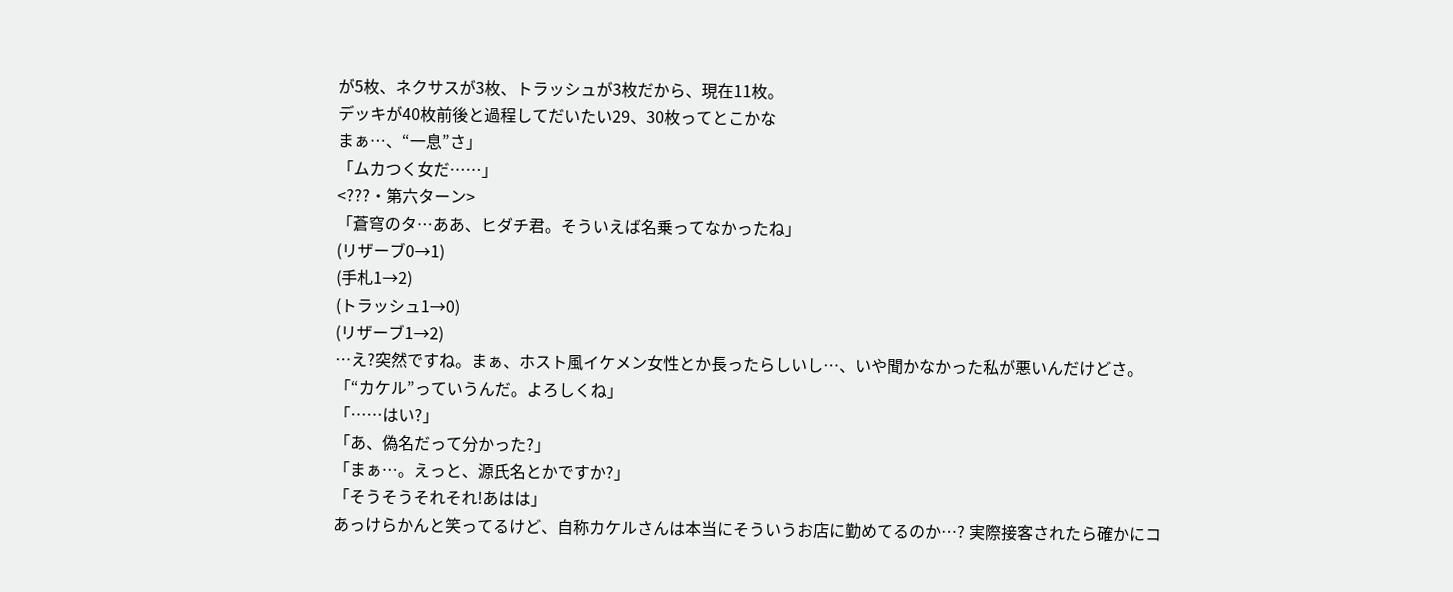が5枚、ネクサスが3枚、トラッシュが3枚だから、現在11枚。
デッキが40枚前後と過程してだいたい29、30枚ってとこかな
まぁ…、“一息”さ」
「ムカつく女だ……」
<???・第六ターン>
「蒼穹のタ…ああ、ヒダチ君。そういえば名乗ってなかったね」
(リザーブ0→1)
(手札1→2)
(トラッシュ1→0)
(リザーブ1→2)
…え?突然ですね。まぁ、ホスト風イケメン女性とか長ったらしいし…、いや聞かなかった私が悪いんだけどさ。
「“カケル”っていうんだ。よろしくね」
「……はい?」
「あ、偽名だって分かった?」
「まぁ…。えっと、源氏名とかですか?」
「そうそうそれそれ!あはは」
あっけらかんと笑ってるけど、自称カケルさんは本当にそういうお店に勤めてるのか…? 実際接客されたら確かにコ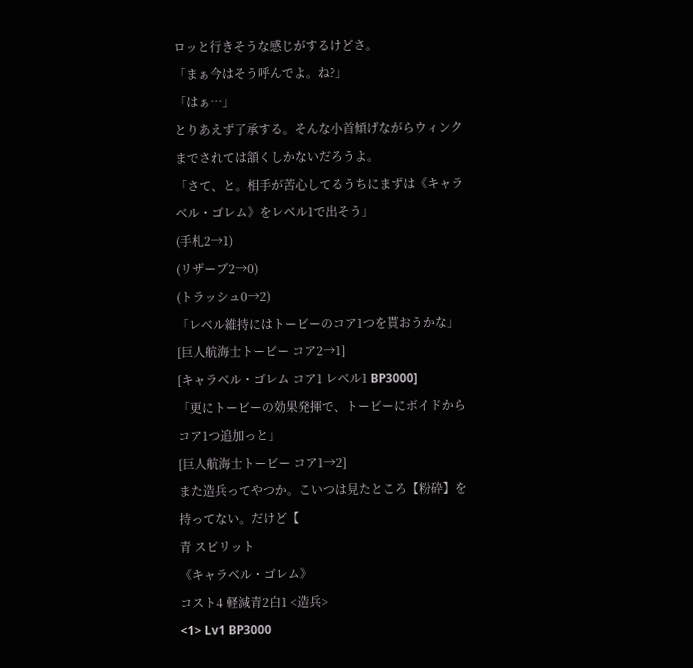ロッと行きそうな感じがするけどさ。
「まぁ今はそう呼んでよ。ね?」
「はぁ…」
とりあえず了承する。そんな小首傾げながらウィンクまでされては頷くしかないだろうよ。
「さて、と。相手が苦心してるうちにまずは《キャラベル・ゴレム》をレベル1で出そう」
(手札2→1)
(リザーブ2→0)
(トラッシュ0→2)
「レベル維持にはトービーのコア1つを貰おうかな」
[巨人航海士トービー コア2→1]
[キャラベル・ゴレム コア1 レベル1 BP3000]
「更にトービーの効果発揮で、トービーにボイドからコア1つ追加っと」
[巨人航海士トービー コア1→2]
また造兵ってやつか。こいつは見たところ【粉砕】を持ってない。だけど【
青 スピリット
《キャラベル・ゴレム》
コスト4 軽減青2白1 <造兵>
<1> Lv1 BP3000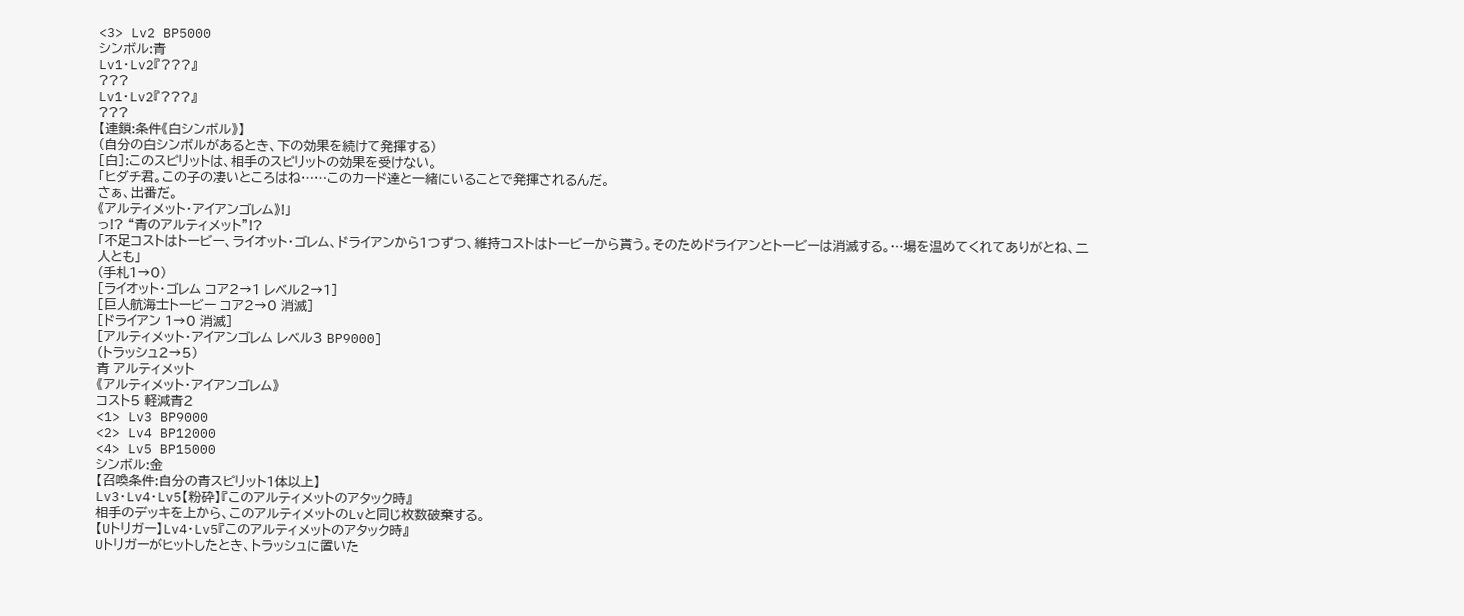<3> Lv2 BP5000
シンボル:青
Lv1・Lv2『???』
???
Lv1・Lv2『???』
???
【連鎖:条件《白シンボル》】
(自分の白シンボルがあるとき、下の効果を続けて発揮する)
[白]:このスピリットは、相手のスピリットの効果を受けない。
「ヒダチ君。この子の凄いところはね……このカード達と一緒にいることで発揮されるんだ。
さぁ、出番だ。
《アルティメット・アイアンゴレム》!」
っ!? “青のアルティメット”!?
「不足コストはトービー、ライオット・ゴレム、ドライアンから1つずつ、維持コストはトービーから貰う。そのためドライアンとトービーは消滅する。…場を温めてくれてありがとね、二人とも」
(手札1→0)
[ライオット・ゴレム コア2→1 レベル2→1]
[巨人航海士トービー コア2→0 消滅]
[ドライアン 1→0 消滅]
[アルティメット・アイアンゴレム レベル3 BP9000]
(トラッシュ2→5)
青 アルティメット
《アルティメット・アイアンゴレム》
コスト5 軽減青2
<1> Lv3 BP9000
<2> Lv4 BP12000
<4> Lv5 BP15000
シンボル:金
【召喚条件:自分の青スピリット1体以上】
Lv3・Lv4・Lv5【粉砕】『このアルティメットのアタック時』
相手のデッキを上から、このアルティメットのLvと同じ枚数破棄する。
【Uトリガー】Lv4・Lv5『このアルティメットのアタック時』
Uトリガーがヒットしたとき、トラッシュに置いた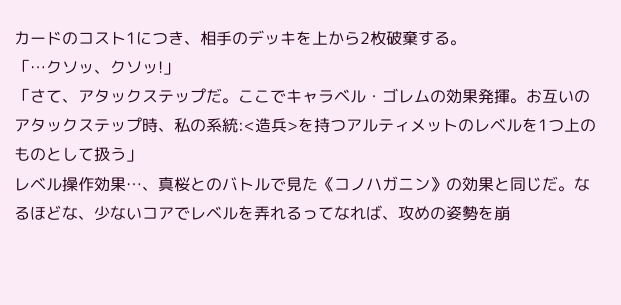カードのコスト1につき、相手のデッキを上から2枚破棄する。
「…クソッ、クソッ!」
「さて、アタックステップだ。ここでキャラベル・ゴレムの効果発揮。お互いのアタックステップ時、私の系統:<造兵>を持つアルティメットのレベルを1つ上のものとして扱う」
レベル操作効果…、真桜とのバトルで見た《コノハガニン》の効果と同じだ。なるほどな、少ないコアでレベルを弄れるってなれば、攻めの姿勢を崩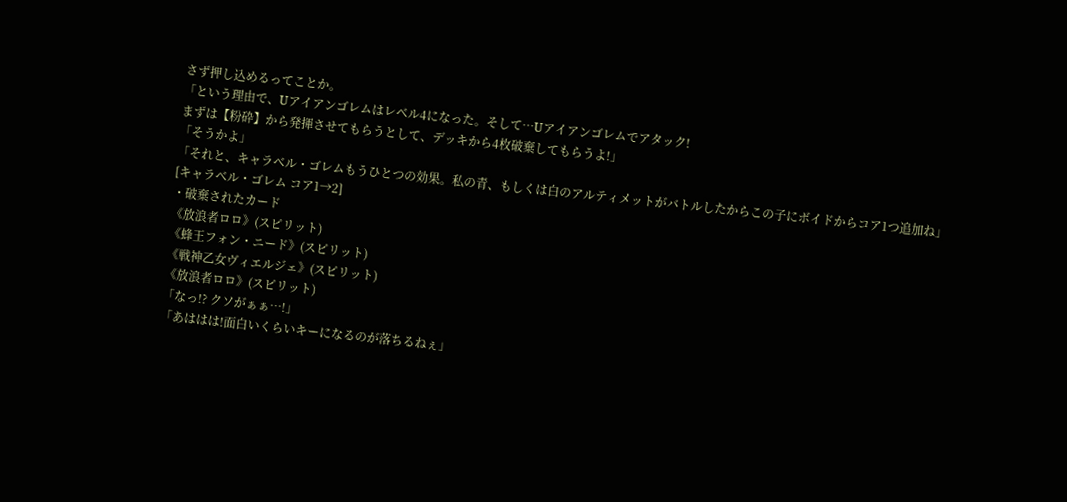さず押し込めるってことか。
「という理由で、Uアイアンゴレムはレベル4になった。そして…Uアイアンゴレムでアタック!
まずは【粉砕】から発揮させてもらうとして、デッキから4枚破棄してもらうよ!」
「そうかよ」
「それと、キャラベル・ゴレムもうひとつの効果。私の青、もしくは白のアルティメットがバトルしたからこの子にボイドからコア1つ追加ね」
[キャラベル・ゴレム コア1→2]
・破棄されたカード
《放浪者ロロ》(スピリット)
《蜂王フォン・ニード》(スピリット)
《戦神乙女ヴィエルジェ》(スピリット)
《放浪者ロロ》(スピリット)
「なっ!? クソがぁぁ…!」
「あははは!面白いくらいキーになるのが落ちるねぇ」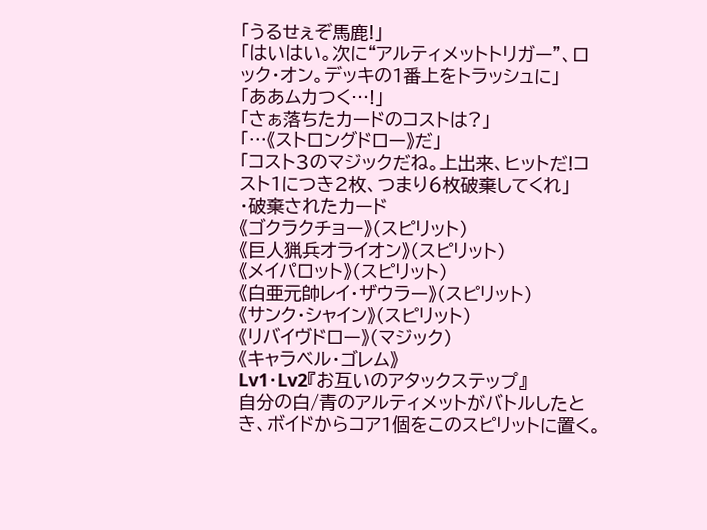「うるせぇぞ馬鹿!」
「はいはい。次に“アルティメットトリガー”、ロック・オン。デッキの1番上をトラッシュに」
「ああムカつく…!」
「さぁ落ちたカードのコストは?」
「…《ストロングドロー》だ」
「コスト3のマジックだね。上出来、ヒットだ!コスト1につき2枚、つまり6枚破棄してくれ」
・破棄されたカード
《ゴクラクチョー》(スピリット)
《巨人猟兵オライオン》(スピリット)
《メイパロット》(スピリット)
《白亜元帥レイ・ザウラー》(スピリット)
《サンク・シャイン》(スピリット)
《リバイヴドロー》(マジック)
《キャラベル・ゴレム》
Lv1・Lv2『お互いのアタックステップ』
自分の白/青のアルティメットがバトルしたとき、ボイドからコア1個をこのスピリットに置く。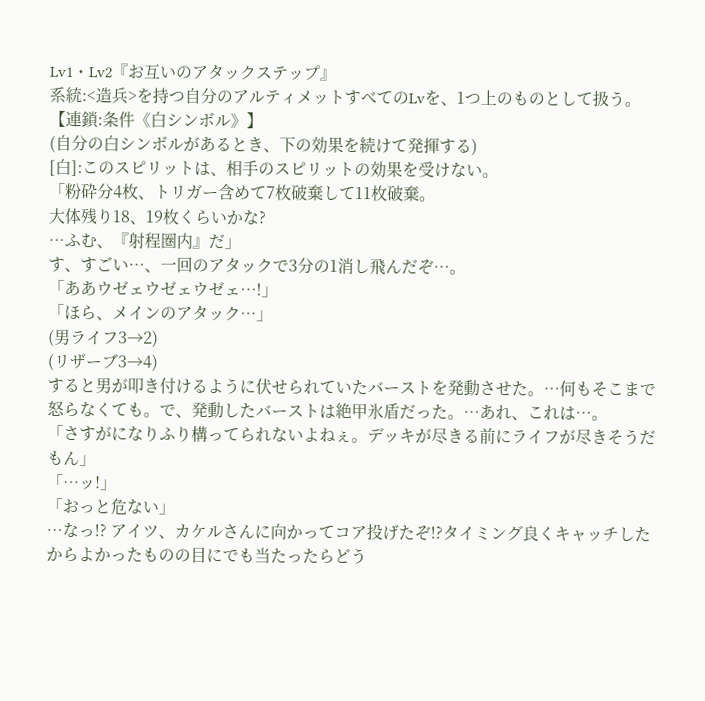Lv1・Lv2『お互いのアタックステップ』
系統:<造兵>を持つ自分のアルティメットすべてのLvを、1つ上のものとして扱う。
【連鎖:条件《白シンボル》】
(自分の白シンボルがあるとき、下の効果を続けて発揮する)
[白]:このスピリットは、相手のスピリットの効果を受けない。
「粉砕分4枚、トリガー含めて7枚破棄して11枚破棄。
大体残り18、19枚くらいかな?
…ふむ、『射程圏内』だ」
す、すごい…、一回のアタックで3分の1消し飛んだぞ…。
「ああウゼェウゼェウゼェ…!」
「ほら、メインのアタック…」
(男ライフ3→2)
(リザーブ3→4)
すると男が叩き付けるように伏せられていたバーストを発動させた。…何もそこまで怒らなくても。で、発動したバーストは絶甲氷盾だった。…あれ、これは…。
「さすがになりふり構ってられないよねぇ。デッキが尽きる前にライフが尽きそうだもん」
「…ッ!」
「おっと危ない」
…なっ!? アイツ、カケルさんに向かってコア投げたぞ!?タイミング良くキャッチしたからよかったものの目にでも当たったらどう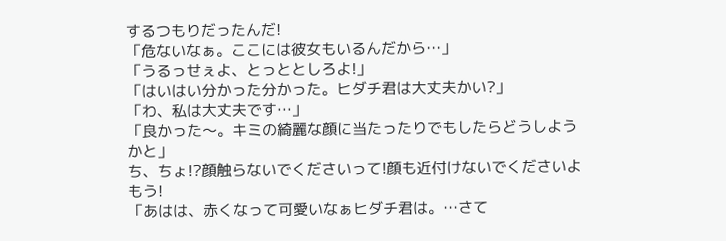するつもりだったんだ!
「危ないなぁ。ここには彼女もいるんだから…」
「うるっせぇよ、とっととしろよ!」
「はいはい分かった分かった。ヒダチ君は大丈夫かい?」
「わ、私は大丈夫です…」
「良かった〜。キミの綺麗な顔に当たったりでもしたらどうしようかと」
ち、ちょ!?顔触らないでくださいって!顔も近付けないでくださいよもう!
「あはは、赤くなって可愛いなぁヒダチ君は。…さて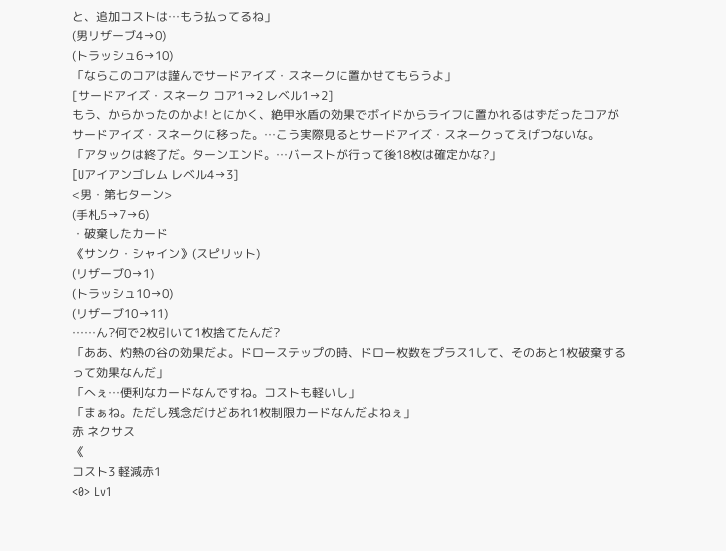と、追加コストは…もう払ってるね」
(男リザーブ4→0)
(トラッシュ6→10)
「ならこのコアは謹んでサードアイズ・スネークに置かせてもらうよ」
[サードアイズ・スネーク コア1→2 レベル1→2]
もう、からかったのかよ! とにかく、絶甲氷盾の効果でボイドからライフに置かれるはずだったコアがサードアイズ・スネークに移った。…こう実際見るとサードアイズ・スネークってえげつないな。
「アタックは終了だ。ターンエンド。…バーストが行って後18枚は確定かな?」
[Uアイアンゴレム レベル4→3]
<男・第七ターン>
(手札5→7→6)
・破棄したカード
《サンク・シャイン》(スピリット)
(リザーブ0→1)
(トラッシュ10→0)
(リザーブ10→11)
……ん?何で2枚引いて1枚捨てたんだ?
「ああ、灼熱の谷の効果だよ。ドローステップの時、ドロー枚数をプラス1して、そのあと1枚破棄するって効果なんだ」
「へぇ…便利なカードなんですね。コストも軽いし」
「まぁね。ただし残念だけどあれ1枚制限カードなんだよねぇ」
赤 ネクサス
《
コスト3 軽減赤1
<0> Lv1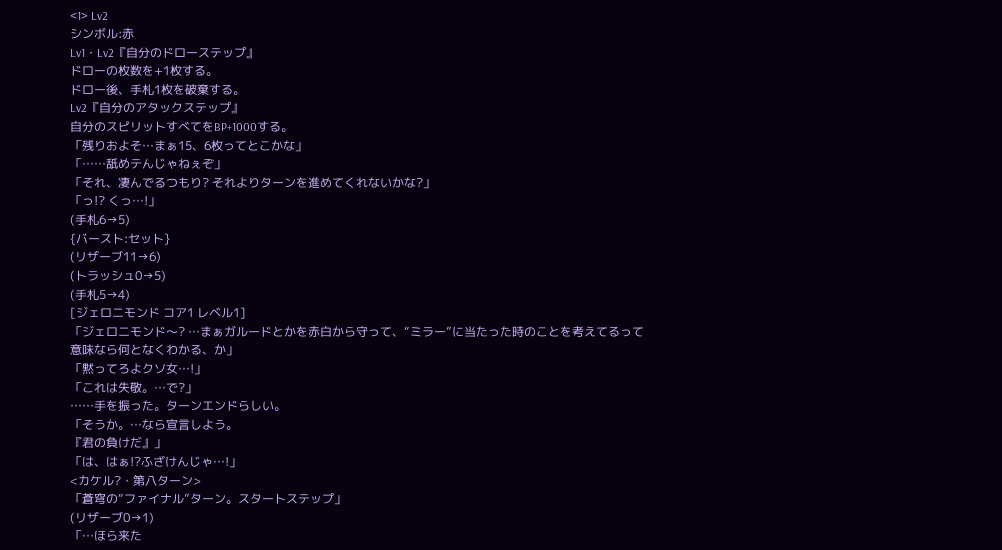<1> Lv2
シンボル:赤
Lv1・Lv2『自分のドローステップ』
ドローの枚数を+1枚する。
ドロー後、手札1枚を破棄する。
Lv2『自分のアタックステップ』
自分のスピリットすべてをBP+1000する。
「残りおよそ…まぁ15、6枚ってとこかな」
「……舐めテんじゃねぇぞ」
「それ、凄んでるつもり? それよりターンを進めてくれないかな?」
「っ!? くっ…!」
(手札6→5)
{バースト:セット}
(リザーブ11→6)
(トラッシュ0→5)
(手札5→4)
[ジェロニモンド コア1 レベル1]
「ジェロニモンド〜? …まぁガルードとかを赤白から守って、“ミラー”に当たった時のことを考えてるって意味なら何となくわかる、か」
「黙ってろよクソ女…!」
「これは失敬。…で?」
……手を振った。ターンエンドらしい。
「そうか。…なら宣言しよう。
『君の負けだ』」
「は、はぁ!?ふざけんじゃ…!」
<カケル?・第八ターン>
「蒼穹の“ファイナル”ターン。スタートステップ」
(リザーブ0→1)
「…ほら来た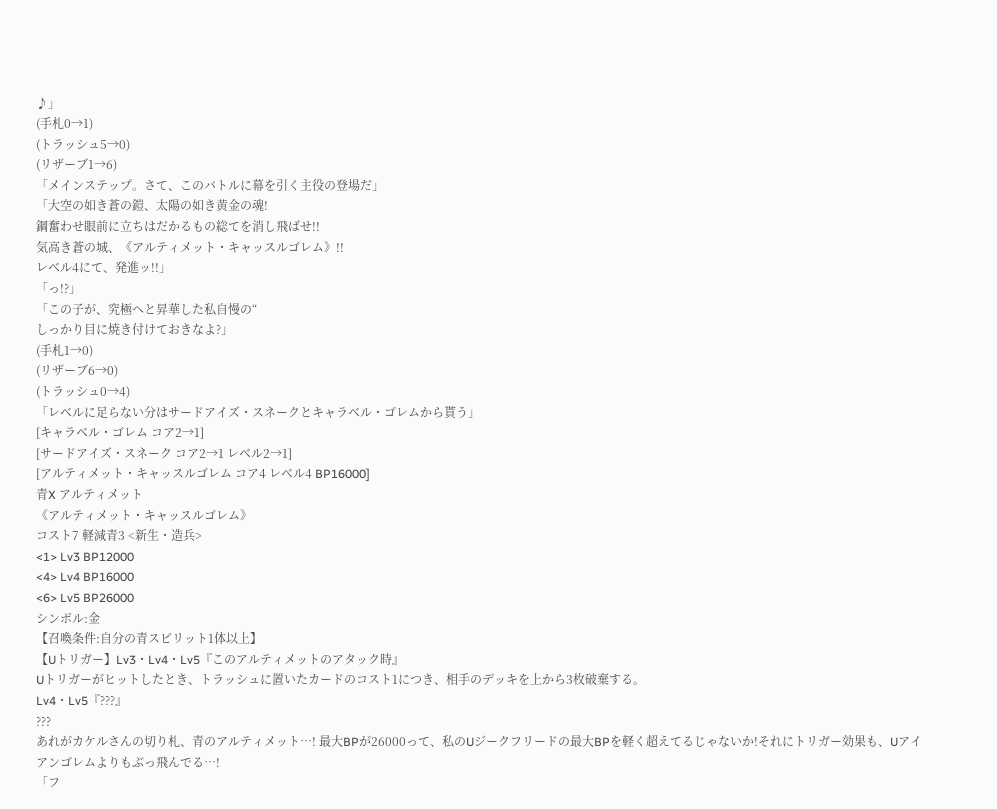♪」
(手札0→1)
(トラッシュ5→0)
(リザーブ1→6)
「メインステップ。さて、このバトルに幕を引く主役の登場だ」
「大空の如き蒼の鎧、太陽の如き黄金の魂!
鋼奮わせ眼前に立ちはだかるもの総てを消し飛ばせ!!
気高き蒼の城、《アルティメット・キャッスルゴレム》!!
レベル4にて、発進ッ!!」
「っ!?」
「この子が、究極へと昇華した私自慢の“
しっかり目に焼き付けておきなよ?」
(手札1→0)
(リザーブ6→0)
(トラッシュ0→4)
「レベルに足らない分はサードアイズ・スネークとキャラベル・ゴレムから貰う」
[キャラベル・ゴレム コア2→1]
[サードアイズ・スネーク コア2→1 レベル2→1]
[アルティメット・キャッスルゴレム コア4 レベル4 BP16000]
青X アルティメット
《アルティメット・キャッスルゴレム》
コスト7 軽減青3 <新生・造兵>
<1> Lv3 BP12000
<4> Lv4 BP16000
<6> Lv5 BP26000
シンボル:金
【召喚条件:自分の青スピリット1体以上】
【Uトリガー】Lv3・Lv4・Lv5『このアルティメットのアタック時』
Uトリガーがヒットしたとき、トラッシュに置いたカードのコスト1につき、相手のデッキを上から3枚破棄する。
Lv4・Lv5『???』
???
あれがカケルさんの切り札、青のアルティメット…! 最大BPが26000って、私のUジークフリードの最大BPを軽く超えてるじゃないか!それにトリガー効果も、Uアイアンゴレムよりもぶっ飛んでる…!
「フ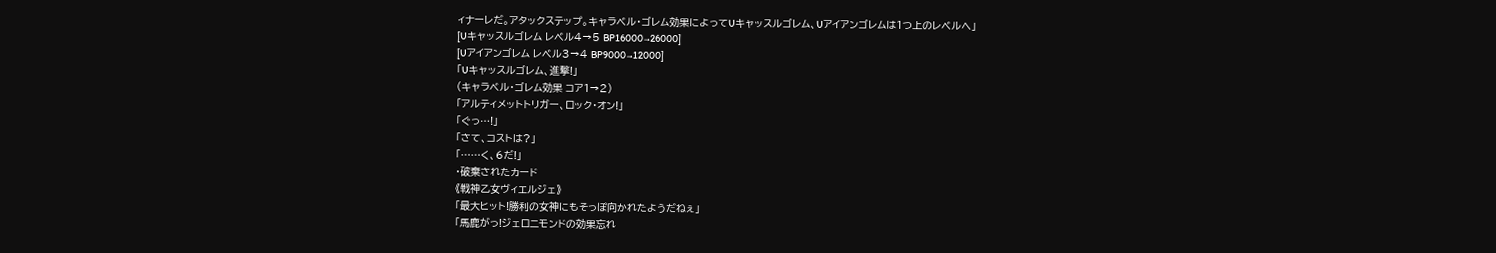ィナーレだ。アタックステップ。キャラベル・ゴレム効果によってUキャッスルゴレム、Uアイアンゴレムは1つ上のレベルへ」
[Uキャッスルゴレム レベル4→5 BP16000→26000]
[Uアイアンゴレム レベル3→4 BP9000→12000]
「Uキャッスルゴレム、進撃!」
(キャラベル・ゴレム効果 コア1→2)
「アルティメットトリガー、ロック・オン!」
「ぐっ…!」
「さて、コストは?」
「……く、6だ!」
・破棄されたカード
《戦神乙女ヴィエルジェ》
「最大ヒット!勝利の女神にもそっぽ向かれたようだねぇ」
「馬鹿がっ!ジェロニモンドの効果忘れ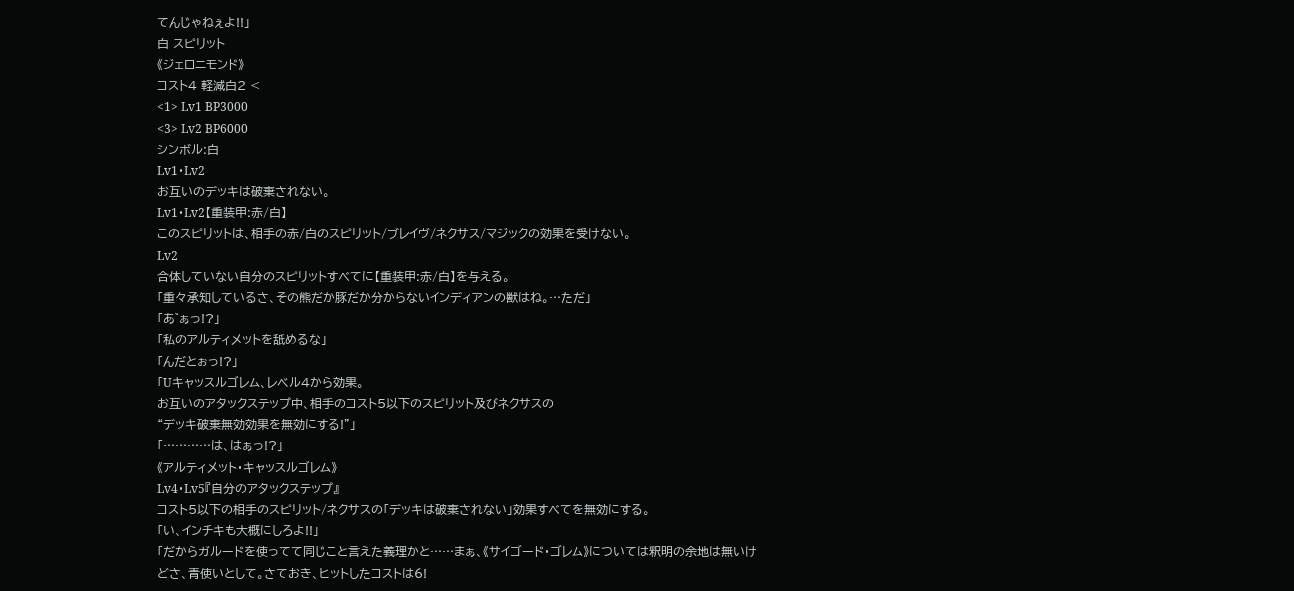てんじゃねぇよ!!」
白 スピリット
《ジェロニモンド》
コスト4 軽減白2 <
<1> Lv1 BP3000
<3> Lv2 BP6000
シンボル:白
Lv1・Lv2
お互いのデッキは破棄されない。
Lv1・Lv2【重装甲:赤/白】
このスピリットは、相手の赤/白のスピリット/ブレイヴ/ネクサス/マジックの効果を受けない。
Lv2
合体していない自分のスピリットすべてに【重装甲:赤/白】を与える。
「重々承知しているさ、その熊だか豚だか分からないインディアンの獣はね。…ただ」
「あ゛ぁっ!?」
「私のアルティメットを舐めるな」
「んだとぉっ!?」
「Uキャッスルゴレム、レベル4から効果。
お互いのアタックステップ中、相手のコスト5以下のスピリット及びネクサスの
“デッキ破棄無効効果を無効にする!”」
「…………は、はぁっ!?」
《アルティメット・キャッスルゴレム》
Lv4・Lv5『自分のアタックステップ』
コスト5以下の相手のスピリット/ネクサスの「デッキは破棄されない」効果すべてを無効にする。
「い、インチキも大概にしろよ!!」
「だからガルードを使ってて同じこと言えた義理かと……まぁ、《サイゴード・ゴレム》については釈明の余地は無いけどさ、青使いとして。さておき、ヒットしたコストは6!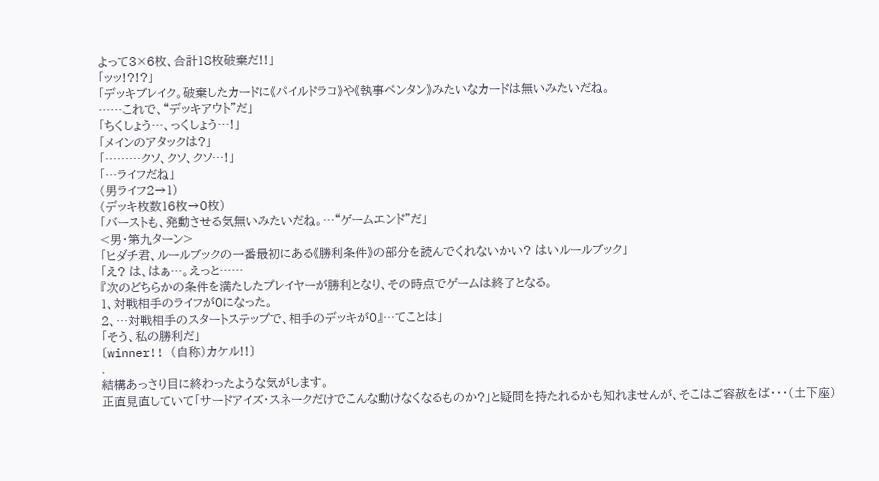よって3×6枚、合計18枚破棄だ!!」
「ッッ!?!?」
「デッキブレイク。破棄したカードに《パイルドラコ》や《執事ペンタン》みたいなカードは無いみたいだね。
……これで、“デッキアウト”だ」
「ちくしょう…、っくしょう…!」
「メインのアタックは?」
「………クソ、クソ、クソ…!」
「…ライフだね」
(男ライフ2→1)
(デッキ枚数16枚→0枚)
「バーストも、発動させる気無いみたいだね。…“ゲームエンド”だ」
<男・第九ターン>
「ヒダチ君、ルールブックの一番最初にある《勝利条件》の部分を読んでくれないかい? はいルールブック」
「え? は、はぁ…。えっと……
『次のどちらかの条件を満たしたプレイヤーが勝利となり、その時点でゲームは終了となる。
1、対戦相手のライフが0になった。
2、…対戦相手のスタートステップで、相手のデッキが0』…てことは」
「そう、私の勝利だ」
〔winner!! (自称)カケル!!〕
.
結構あっさり目に終わったような気がします。
正直見直していて「サードアイズ・スネークだけでこんな動けなくなるものか?」と疑問を持たれるかも知れませんが、そこはご容赦をば・・・(土下座)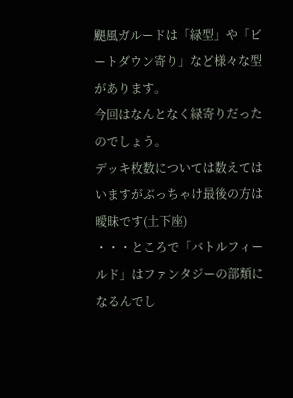颶風ガルードは「緑型」や「ビートダウン寄り」など様々な型があります。
今回はなんとなく緑寄りだったのでしょう。
デッキ枚数については数えてはいますがぶっちゃけ最後の方は曖昧です(土下座)
・・・ところで「バトルフィールド」はファンタジーの部類になるんでし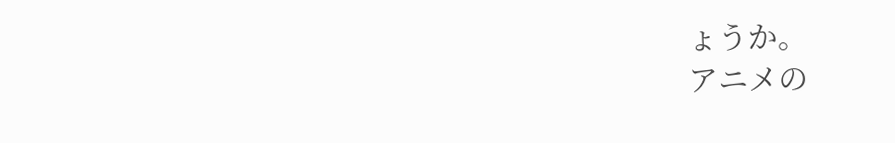ょうか。
アニメの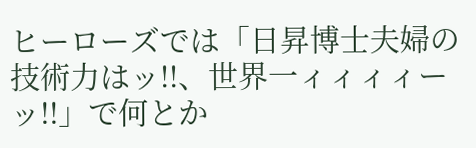ヒーローズでは「日昇博士夫婦の技術力はッ!!、世界一ィィィィーッ!!」で何とか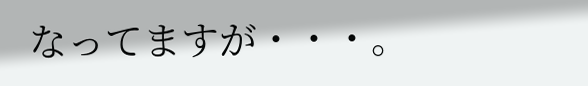なってますが・・・。